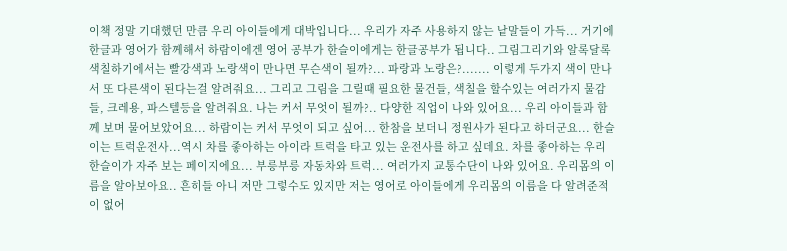이책 정말 기대했던 만큼 우리 아이들에게 대박입니다... 우리가 자주 사용하지 않는 낱말들이 가득... 거기에 한글과 영어가 함께해서 하람이에겐 영어 공부가 한슬이에게는 한글공부가 됩니다.. 그림그리기와 알록달록 색칠하기에서는 빨강색과 노랑색이 만나면 무슨색이 될까?... 파랑과 노랑은?....... 이렇게 두가지 색이 만나서 또 다른색이 된다는걸 알려줘요... 그리고 그림을 그릴때 필요한 물건들, 색칠을 할수있는 여러가지 물감들, 크레용, 파스텔등을 알려줘요. 나는 커서 무엇이 될까?.. 다양한 직업이 나와 있어요... 우리 아이들과 함께 보며 물어보았어요... 하람이는 커서 무엇이 되고 싶어... 한참을 보더니 정원사가 된다고 하더군요... 한슬이는 트럭운전사...역시 차를 좋아하는 아이라 트럭을 타고 있는 운전사를 하고 싶데요. 차를 좋아하는 우리 한슬이가 자주 보는 페이지에요... 부릉부릉 자동차와 트럭... 여러가지 교통수단이 나와 있어요. 우리몸의 이름을 알아보아요.. 흔히들 아니 저만 그렇수도 있지만 저는 영어로 아이들에게 우리몸의 이름을 다 알려준적이 없어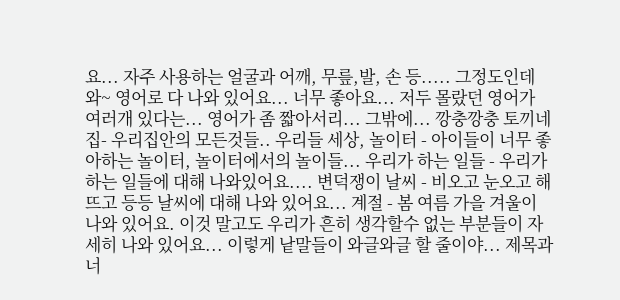요... 자주 사용하는 얼굴과 어깨, 무릎,발, 손 등..... 그정도인데 와~ 영어로 다 나와 있어요... 너무 좋아요... 저두 몰랐던 영어가 여러개 있다는... 영어가 좀 짧아서리... 그밖에... 깡충깡충 토끼네집- 우리집안의 모든것들.. 우리들 세상, 놀이터 - 아이들이 너무 좋아하는 놀이터, 놀이터에서의 놀이들... 우리가 하는 일들 - 우리가 하는 일들에 대해 나와있어요.... 변덕쟁이 날씨 - 비오고 눈오고 해뜨고 등등 날씨에 대해 나와 있어요... 계절 - 봄 여름 가을 겨울이 나와 있어요. 이것 말고도 우리가 흔히 생각할수 없는 부분들이 자세히 나와 있어요... 이렇게 낱말들이 와글와글 할 줄이야... 제목과 너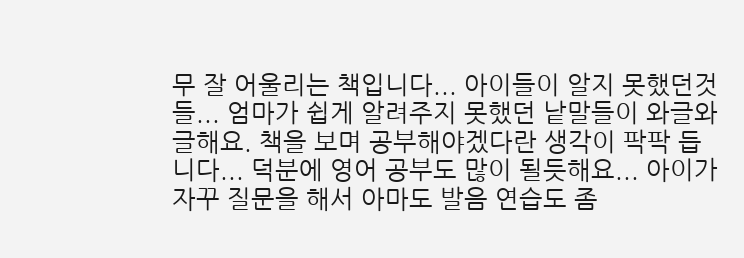무 잘 어울리는 책입니다... 아이들이 알지 못했던것들... 엄마가 쉽게 알려주지 못했던 낱말들이 와글와글해요. 책을 보며 공부해야겠다란 생각이 팍팍 듭니다... 덕분에 영어 공부도 많이 될듯해요... 아이가 자꾸 질문을 해서 아마도 발음 연습도 좀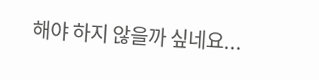해야 하지 않을까 싶네요...